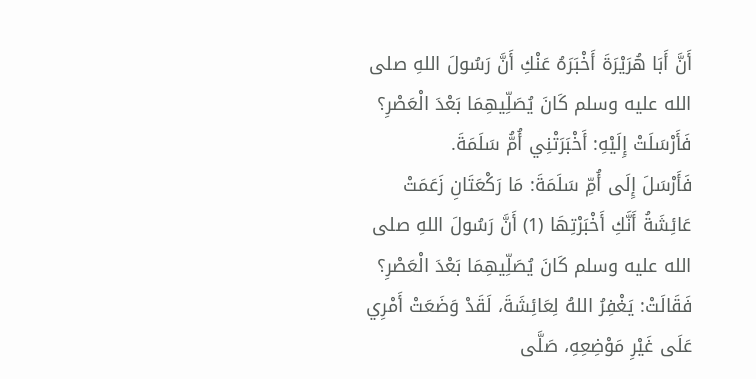أَنَّ أَبَا هُرَيْرَةَ أَخْبَرَهُ عَنْكِ أَنَّ رَسُولَ اللهِ صلى الله عليه وسلم كَانَ يُصَلِّيهِمَا بَعْدَ الْعَصْرِ؟ فَأَرْسَلَتْ إِلَيْهِ: أَخْبَرَتْنِي أُمُّ سَلَمَةَ.
فَأَرْسَلَ إِلَى أُمِّ سَلَمَةَ: مَا رَكْعَتَانِ زَعَمَتْ عَائِشَةُ أَنَّكِ أَخْبَرْتِهَا (1) أَنَّ رَسُولَ اللهِ صلى الله عليه وسلم كَانَ يُصَلِّيهِمَا بَعْدَ الْعَصْرِ؟ فَقَالَتْ: يَغْفِرُ اللهُ لِعَائِشَةَ، لَقَدْ وَضَعَتْ أَمْرِي عَلَى غَيْرِ مَوْضِعِهِ، صَلَّى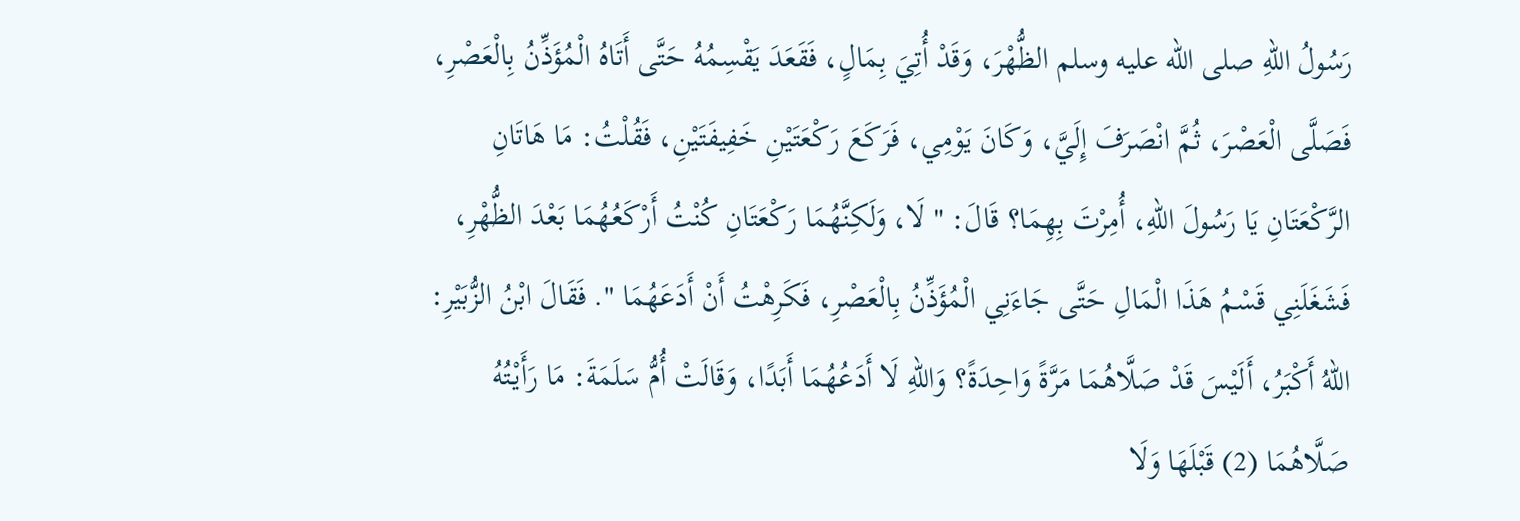رَسُولُ اللهِ صلى الله عليه وسلم الظُّهْرَ، وَقَدْ أُتِيَ بِمَالٍ، فَقَعَدَ يَقْسِمُهُ حَتَّى أَتَاهُ الْمُؤَذِّنُ بِالْعَصْرِ، فَصَلَّى الْعَصْرَ، ثُمَّ انْصَرَفَ إِلَيَّ، وَكَانَ يَوْمِي، فَرَكَعَ رَكْعَتَيْنِ خَفِيفَتَيْنِ، فَقُلْتُ: مَا هَاتَانِ الرَّكْعَتَانِ يَا رَسُولَ اللهِ، أُمِرْتَ بِهِمَا؟ قَالَ: " لَا، وَلَكِنَّهُمَا رَكْعَتَانِ كُنْتُ أَرْكَعُهُمَا بَعْدَ الظُّهْرِ، فَشَغَلَنِي قَسْمُ هَذَا الْمَالِ حَتَّى جَاءَنِي الْمُؤَذِّنُ بِالْعَصْرِ، فَكَرِهْتُ أَنْ أَدَعَهُمَا ". فَقَالَ ابْنُ الزُّبَيْرِ: اللهُ أَكْبَرُ، أَلَيْسَ قَدْ صَلَّاهُمَا مَرَّةً وَاحِدَةً؟ وَاللهِ لَا أَدَعُهُمَا أَبَدًا، وَقَالَتْ أُمُّ سَلَمَةَ: مَا رَأَيْتُهُ صَلَّاهُمَا (2) قَبْلَهَا وَلَا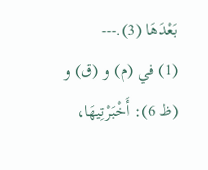بَعْدَهَا (3).---
(1) في (م) و (ق) و (ظ 6): أَخْبَرْتِيهَا،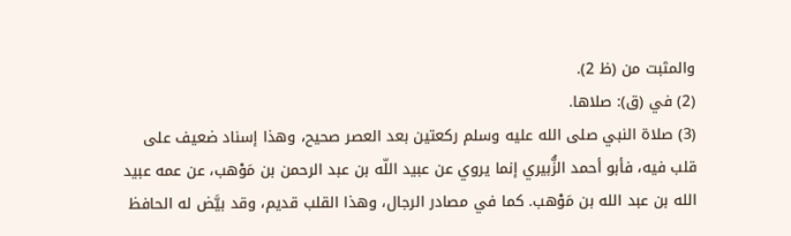والمثبت من (ظ 2).
(2) في (ق): صلاها.
(3) صلاة النبي صلى الله عليه وسلم ركعتين بعد العصر صحيح، وهذا إسناد ضعيف على قلب فيه، فأبو أحمد الزُّبيري إنما يروي عن عبيد اللّه بن عبد الرحمن بن مَوْهب، عن عمه عبيد الله بن عبد الله بن مَوْهب. كما في مصادر الرجال، وهذا القلب قديم، وقد بيَّض له الحافظ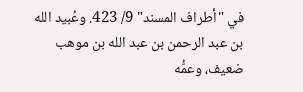في "أطراف المسند" 9/ 423. وعُبيد الله بن عبد الرحمن بن عبد الله بن موهب ضعيف، وعمُّه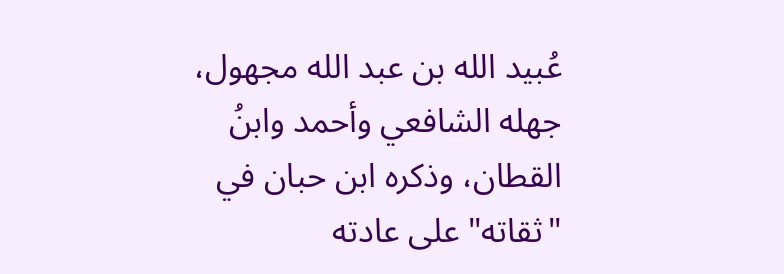عُبيد الله بن عبد الله مجهول، جهله الشافعي وأحمد وابنُ القطان، وذكره ابن حبان في "ثقاته" على عادته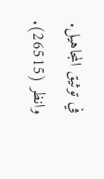في توثيق المجاهيل.
وانظر (26515).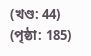(খণ্ড: 44) (পৃষ্ঠা: 185)